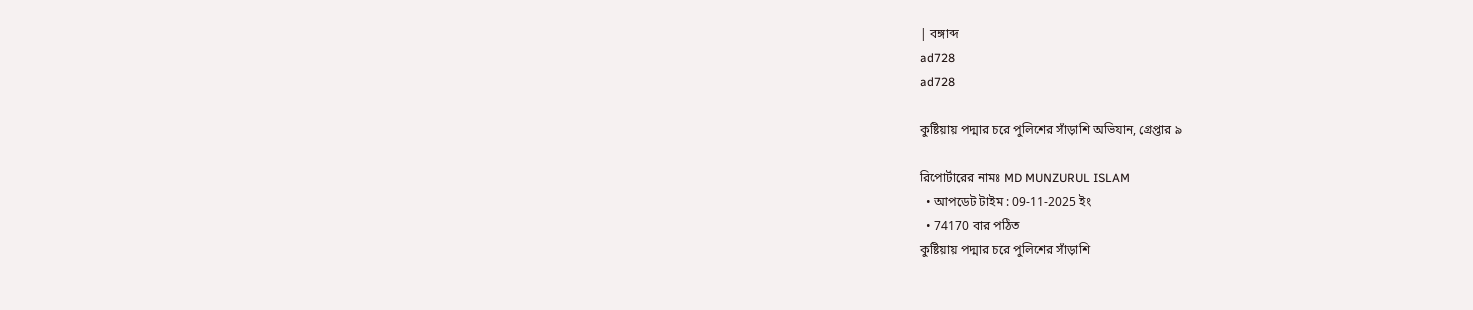| বঙ্গাব্দ
ad728
ad728

কুষ্টিয়ায় পদ্মার চরে পুলিশের সাঁড়াশি অভিযান, গ্রেপ্তার ৯

রিপোর্টারের নামঃ MD MUNZURUL ISLAM
  • আপডেট টাইম : 09-11-2025 ইং
  • 74170 বার পঠিত
কুষ্টিয়ায় পদ্মার চরে পুলিশের সাঁড়াশি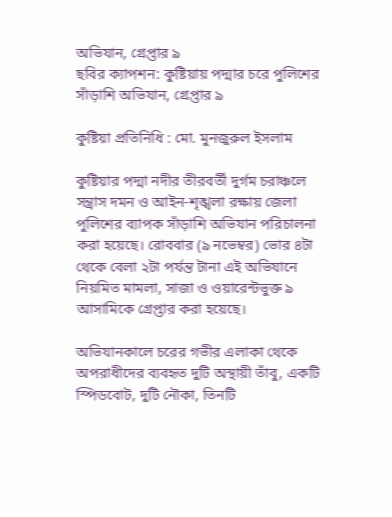অভিযান, গ্রেপ্তার ৯
ছবির ক্যাপশন: কুষ্টিয়ায় পদ্মার চরে পুলিশের সাঁড়াশি অভিযান, গ্রেপ্তার ৯

কুষ্টিয়া প্রতিনিধি : মো. মুনজুরুল ইসলাম

কুষ্টিয়ার পদ্মা নদীর তীরবর্তী দুর্গম চরাঞ্চলে সন্ত্রাস দমন ও আইন-শৃঙ্খলা রক্ষায় জেলা পুলিশের ব্যাপক সাঁড়াশি অভিযান পরিচালনা করা হয়েছে। রোববার (৯ নভেম্বর) ভোর ৪টা থেকে বেলা ২টা পর্যন্ত টানা এই অভিযানে নিয়মিত মামলা, সাজা ও ওয়ারেন্টভুক্ত ৯ আসামিকে গ্রেপ্তার করা হয়েছে।

অভিযানকালে চরের গভীর এলাকা থেকে অপরাধীদের ব্যবহৃত দুটি অস্থায়ী তাঁবু, একটি স্পিডবোট, দুটি নৌকা, তিনটি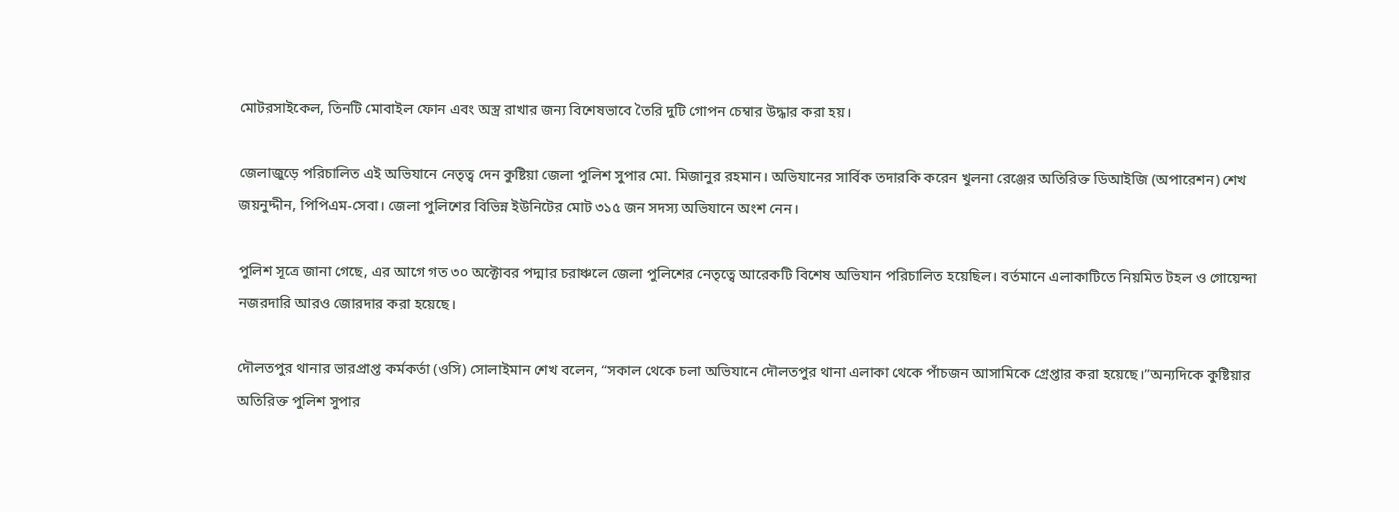মোটরসাইকেল, তিনটি মোবাইল ফোন এবং অস্ত্র রাখার জন্য বিশেষভাবে তৈরি দুটি গোপন চেম্বার উদ্ধার করা হয়।

জেলাজুড়ে পরিচালিত এই অভিযানে নেতৃত্ব দেন কুষ্টিয়া জেলা পুলিশ সুপার মো. মিজানুর রহমান। অভিযানের সার্বিক তদারকি করেন খুলনা রেঞ্জের অতিরিক্ত ডিআইজি (অপারেশন) শেখ জয়নুদ্দীন, পিপিএম-সেবা। জেলা পুলিশের বিভিন্ন ইউনিটের মোট ৩১৫ জন সদস্য অভিযানে অংশ নেন।

পুলিশ সূত্রে জানা গেছে, এর আগে গত ৩০ অক্টোবর পদ্মার চরাঞ্চলে জেলা পুলিশের নেতৃত্বে আরেকটি বিশেষ অভিযান পরিচালিত হয়েছিল। বর্তমানে এলাকাটিতে নিয়মিত টহল ও গোয়েন্দা নজরদারি আরও জোরদার করা হয়েছে।

দৌলতপুর থানার ভারপ্রাপ্ত কর্মকর্তা (ওসি) সোলাইমান শেখ বলেন, “সকাল থেকে চলা অভিযানে দৌলতপুর থানা এলাকা থেকে পাঁচজন আসামিকে গ্রেপ্তার করা হয়েছে।”অন্যদিকে কুষ্টিয়ার অতিরিক্ত পুলিশ সুপার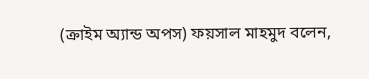(ক্রাইম অ্যান্ড অপস) ফয়সাল মাহমুদ বলেন,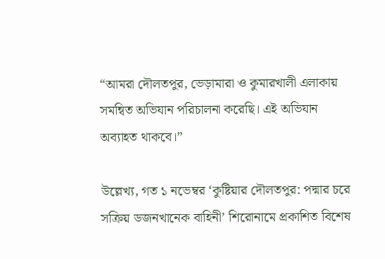“আমরা দৌলতপুর, ভেড়ামারা ও কুমারখালী এলাকায় সমন্বিত অভিযান পরিচালনা করেছি। এই অভিযান অব্যাহত থাকবে।”

উল্লেখ্য, গত ১ নভেম্বর ‘কুষ্টিয়ার দৌলতপুর: পদ্মার চরে সক্রিয় ডজনখানেক বাহিনী’ শিরোনামে প্রকাশিত বিশেষ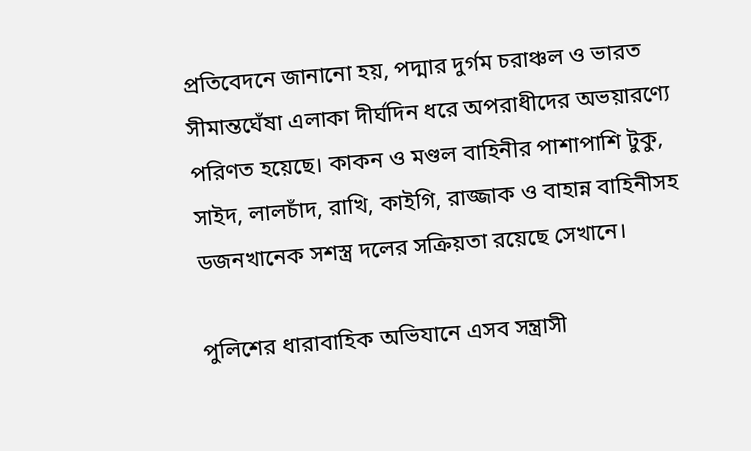প্রতিবেদনে জানানো হয়, পদ্মার দুর্গম চরাঞ্চল ও ভারত সীমান্তঘেঁষা এলাকা দীর্ঘদিন ধরে অপরাধীদের অভয়ারণ্যে পরিণত হয়েছে। কাকন ও মণ্ডল বাহিনীর পাশাপাশি টুকু, সাইদ, লালচাঁদ, রাখি, কাইগি, রাজ্জাক ও বাহান্ন বাহিনীসহ ডজনখানেক সশস্ত্র দলের সক্রিয়তা রয়েছে সেখানে।

পুলিশের ধারাবাহিক অভিযানে এসব সন্ত্রাসী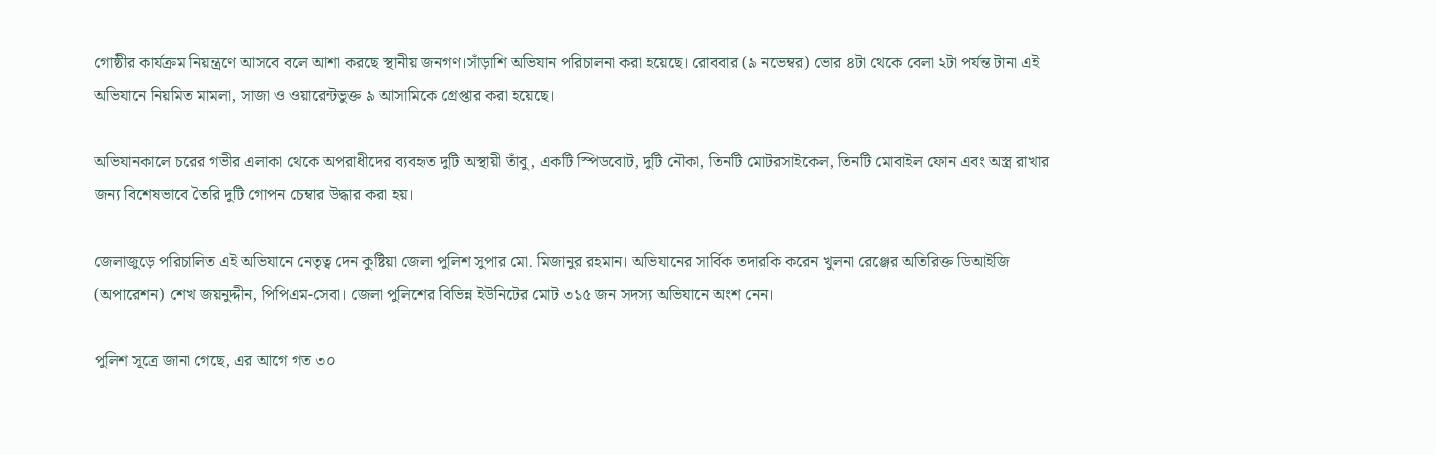গোষ্ঠীর কার্যক্রম নিয়ন্ত্রণে আসবে বলে আশা করছে স্থানীয় জনগণ।সাঁড়াশি অভিযান পরিচালনা করা হয়েছে। রোববার (৯ নভেম্বর) ভোর ৪টা থেকে বেলা ২টা পর্যন্ত টানা এই অভিযানে নিয়মিত মামলা, সাজা ও ওয়ারেন্টভুক্ত ৯ আসামিকে গ্রেপ্তার করা হয়েছে।

অভিযানকালে চরের গভীর এলাকা থেকে অপরাধীদের ব্যবহৃত দুটি অস্থায়ী তাঁবু, একটি স্পিডবোট, দুটি নৌকা, তিনটি মোটরসাইকেল, তিনটি মোবাইল ফোন এবং অস্ত্র রাখার জন্য বিশেষভাবে তৈরি দুটি গোপন চেম্বার উদ্ধার করা হয়।

জেলাজুড়ে পরিচালিত এই অভিযানে নেতৃত্ব দেন কুষ্টিয়া জেলা পুলিশ সুপার মো. মিজানুর রহমান। অভিযানের সার্বিক তদারকি করেন খুলনা রেঞ্জের অতিরিক্ত ডিআইজি (অপারেশন) শেখ জয়নুদ্দীন, পিপিএম-সেবা। জেলা পুলিশের বিভিন্ন ইউনিটের মোট ৩১৫ জন সদস্য অভিযানে অংশ নেন।

পুলিশ সূত্রে জানা গেছে, এর আগে গত ৩০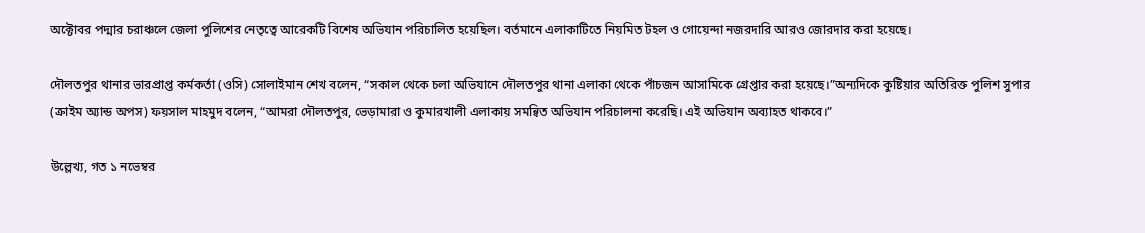অক্টোবর পদ্মার চরাঞ্চলে জেলা পুলিশের নেতৃত্বে আরেকটি বিশেষ অভিযান পরিচালিত হয়েছিল। বর্তমানে এলাকাটিতে নিয়মিত টহল ও গোয়েন্দা নজরদারি আরও জোরদার করা হয়েছে।

দৌলতপুর থানার ভারপ্রাপ্ত কর্মকর্তা (ওসি) সোলাইমান শেখ বলেন, “সকাল থেকে চলা অভিযানে দৌলতপুর থানা এলাকা থেকে পাঁচজন আসামিকে গ্রেপ্তার করা হয়েছে।”অন্যদিকে কুষ্টিয়ার অতিরিক্ত পুলিশ সুপার (ক্রাইম অ্যান্ড অপস) ফয়সাল মাহমুদ বলেন, “আমরা দৌলতপুর, ভেড়ামারা ও কুমারখালী এলাকায় সমন্বিত অভিযান পরিচালনা করেছি। এই অভিযান অব্যাহত থাকবে।”

উল্লেখ্য, গত ১ নভেম্বর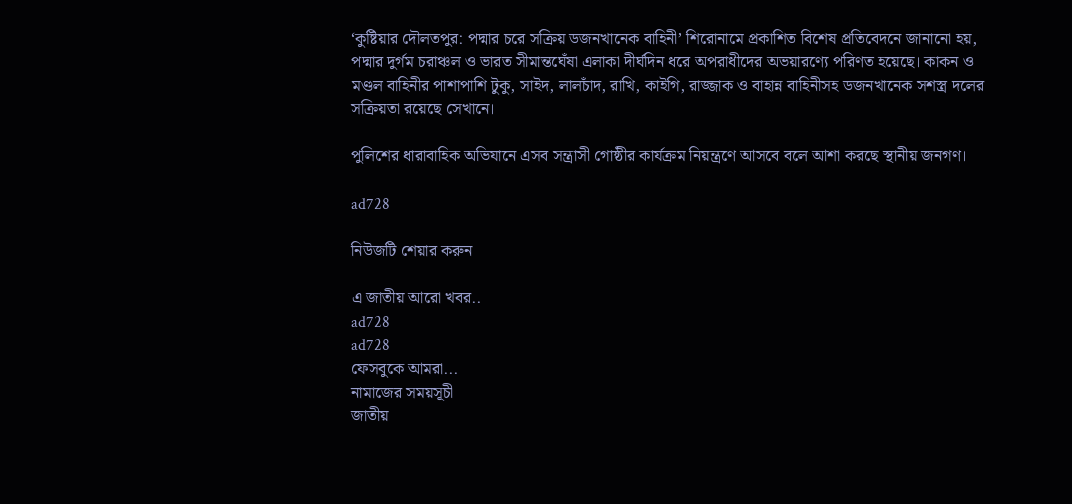‘কুষ্টিয়ার দৌলতপুর: পদ্মার চরে সক্রিয় ডজনখানেক বাহিনী’ শিরোনামে প্রকাশিত বিশেষ প্রতিবেদনে জানানো হয়, পদ্মার দুর্গম চরাঞ্চল ও ভারত সীমান্তঘেঁষা এলাকা দীর্ঘদিন ধরে অপরাধীদের অভয়ারণ্যে পরিণত হয়েছে। কাকন ও মণ্ডল বাহিনীর পাশাপাশি টুকু, সাইদ, লালচাঁদ, রাখি, কাইগি, রাজ্জাক ও বাহান্ন বাহিনীসহ ডজনখানেক সশস্ত্র দলের সক্রিয়তা রয়েছে সেখানে।

পুলিশের ধারাবাহিক অভিযানে এসব সন্ত্রাসী গোষ্ঠীর কার্যক্রম নিয়ন্ত্রণে আসবে বলে আশা করছে স্থানীয় জনগণ।

ad728

নিউজটি শেয়ার করুন

এ জাতীয় আরো খবর..
ad728
ad728
ফেসবুকে আমরা...
নামাজের সময়সূচী
জাতীয়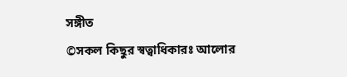সঙ্গীত
©সকল কিছুর স্বত্বাধিকারঃ আলোর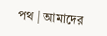পথ | আমাদের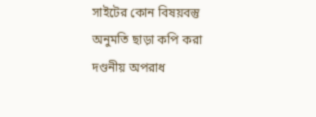সাইটের কোন বিষয়বস্তু অনুমতি ছাড়া কপি করা দণ্ডনীয় অপরাধ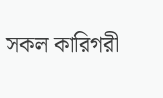সকল কারিগরী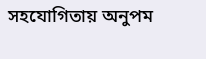সহযোগিতায় অনুপম